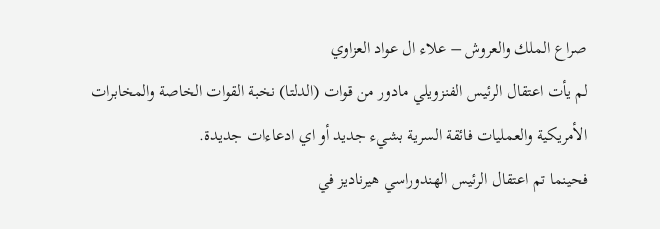صراع الملك والعروش – علاء ال عواد العزاوي
لم يأت اعتقال الرئيس الفنزويلي مادور من قوات (الدلتا) نخبة القوات الخاصة والمخابرات الأمريكية والعمليات فائقة السرية بشيء جديد أو اي ادعاءات جديدة.
فحينما تم اعتقال الرئيس الهندوراسي هيرناديز في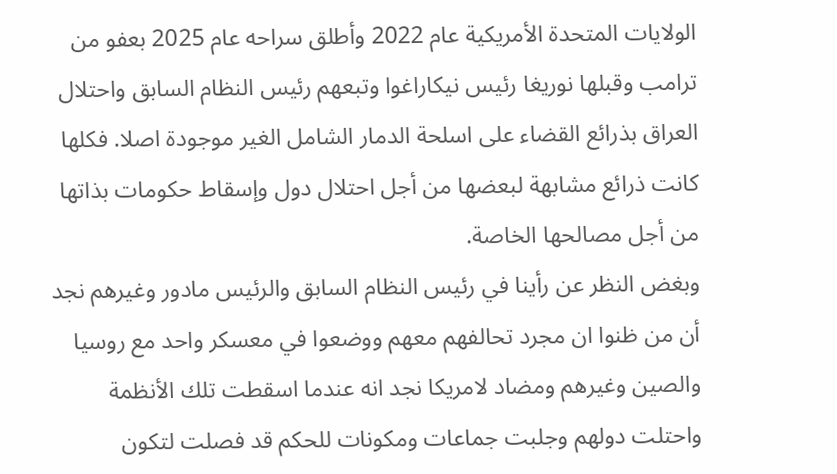الولايات المتحدة الأمريكية عام 2022 وأطلق سراحه عام 2025 بعفو من ترامب وقبلها نوريغا رئيس نيكاراغوا وتبعهم رئيس النظام السابق واحتلال العراق بذرائع القضاء على اسلحة الدمار الشامل الغير موجودة اصلا. فكلها كانت ذرائع مشابهة لبعضها من أجل احتلال دول وإسقاط حكومات بذاتها من أجل مصالحها الخاصة.
وبغض النظر عن رأينا في رئيس النظام السابق والرئيس مادور وغيرهم نجد أن من ظنوا ان مجرد تحالفهم معهم ووضعوا في معسكر واحد مع روسيا والصين وغيرهم ومضاد لامريكا نجد انه عندما اسقطت تلك الأنظمة واحتلت دولهم وجلبت جماعات ومكونات للحكم قد فصلت لتكون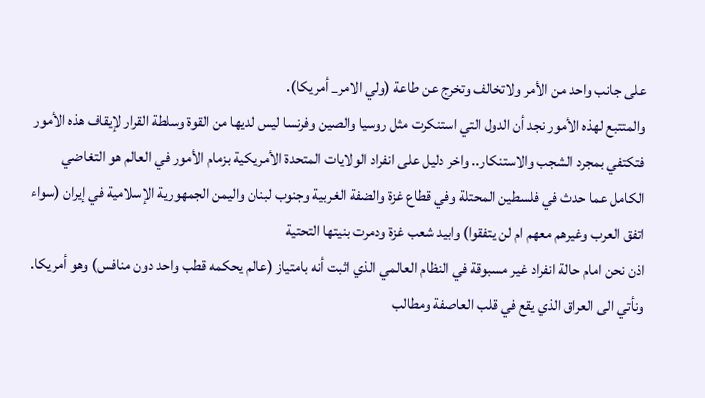على جانب واحد من الأمر ولاتخالف وتخرج عن طاعة (ولي الامر_ أمريكا).
والمتتبع لهذه الأمور نجد أن الدول التي استنكرت مثل روسيا والصين وفرنسا ليس لديها من القوة وسلطة القرار لإيقاف هذه الأمور فتكتفي بمجرد الشجب والاستنكار.. واخر دليل على انفراد الولايات المتحدة الأمريكية بزمام الأمور في العالم هو التغاضي الكامل عما حدث في فلسطين المحتلة وفي قطاع غزة والضفة الغربية وجنوب لبنان واليمن الجمهورية الإسلامية في إيران (سواء اتفق العرب وغيرهم معهم ام لن يتفقوا) وابيد شعب غزة ودمرت بنيتها التحتية
اذن نحن امام حالة انفراد غير مسبوقة في النظام العالمي الذي اثبت أنه بامتياز (عالم يحكمه قطب واحد دون منافس) وهو أمريكا.
ونأتي الى العراق الذي يقع في قلب العاصفة ومطالب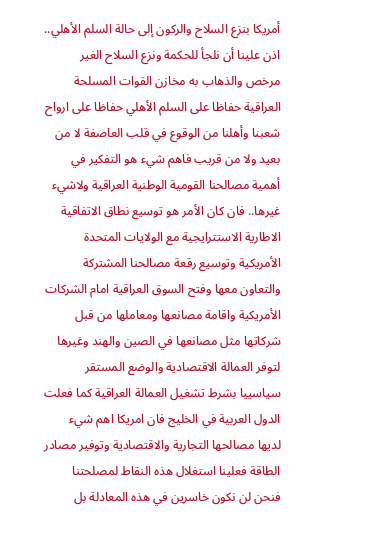أمريكا بنزع السلاح والركون إلى حالة السلم الأهلي..
اذن علينا أن نلجأ للحكمة ونزع السلاح الغير مرخص والذهاب به مخازن القوات المسلحة العراقية حفاظا على السلم الأهلي حفاظا على ارواح شعبنا وأهلنا من الوقوع في قلب العاصفة لا من بعيد ولا من قريب فاهم شيء هو التفكير في أهمية مصالحنا القومية الوطنية العراقية ولاشيء غيرها.. فان كان الأمر هو توسيع نطاق الاتفاقية الاطارية الاستترايجية مع الولايات المتحدة الأمريكية وتوسيع رقعة مصالحنا المشتركة والتعاون معها وفتح السوق العراقية امام الشركات الأمريكية واقامة مصانعها ومعاملها من قبل شركاتها مثل مصانعها في الصين والهند وغيرها لتوفر العمالة الاقتصادية والوضع المستقر سياسييا بشرط تشغيل العمالة العراقية كما فعلت الدول العربية في الخليج فان امريكا اهم شيء لديها مصالحها التجارية والاقتصادية وتوفير مصادر الطاقة فعلينا استغلال هذه النقاط لمصلحتنا فنحن لن نكون خاسرين في هذه المعادلة بل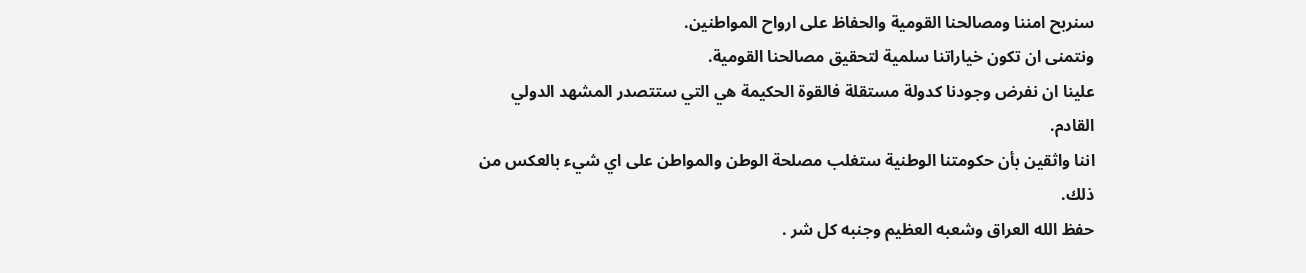سنربح امننا ومصالحنا القومية والحفاظ على ارواح المواطنين.
ونتمنى ان تكون خياراتنا سلمية لتحقيق مصالحنا القومية.
علينا ان نفرض وجودنا كدولة مستقلة فالقوة الحكيمة هي التي ستتصدر المشهد الدولي القادم.
اننا واثقين بأن حكومتنا الوطنية ستغلب مصلحة الوطن والمواطن على اي شيء بالعكس من ذلك.
حفظ الله العراق وشعبه العظيم وجنبه كل شر .